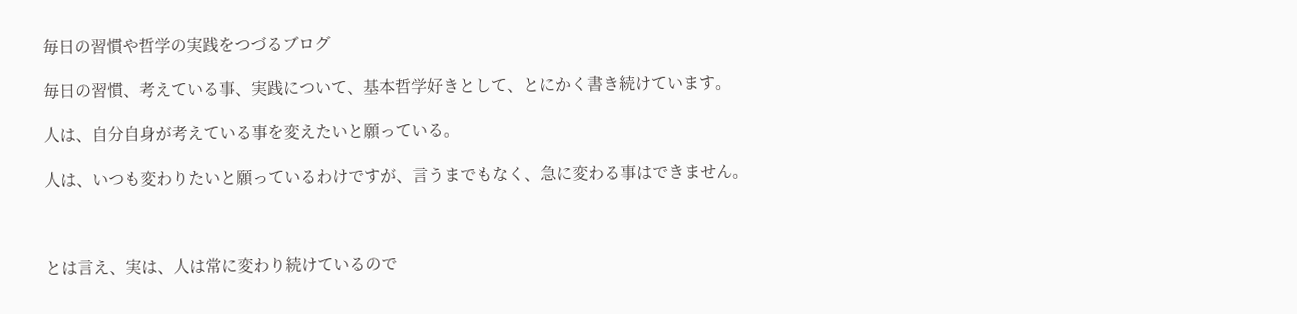毎日の習慣や哲学の実践をつづるブログ

毎日の習慣、考えている事、実践について、基本哲学好きとして、とにかく書き続けています。

人は、自分自身が考えている事を変えたいと願っている。

人は、いつも変わりたいと願っているわけですが、言うまでもなく、急に変わる事はできません。



とは言え、実は、人は常に変わり続けているので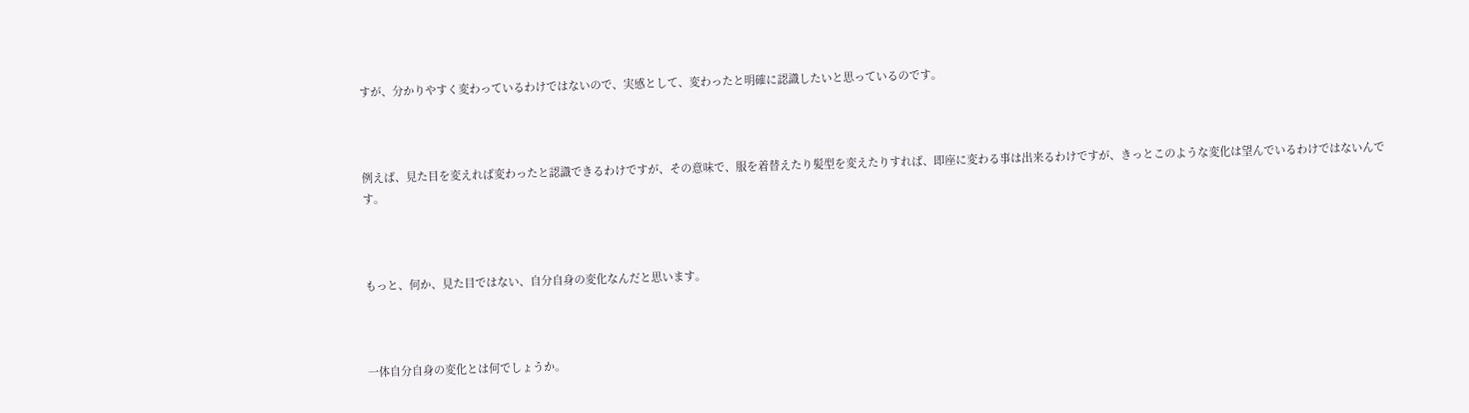すが、分かりやすく変わっているわけではないので、実感として、変わったと明確に認識したいと思っているのです。



例えば、見た目を変えれば変わったと認識できるわけですが、その意味で、服を着替えたり髪型を変えたりすれば、即座に変わる事は出来るわけですが、きっとこのような変化は望んでいるわけではないんです。



もっと、何か、見た目ではない、自分自身の変化なんだと思います。



一体自分自身の変化とは何でしょうか。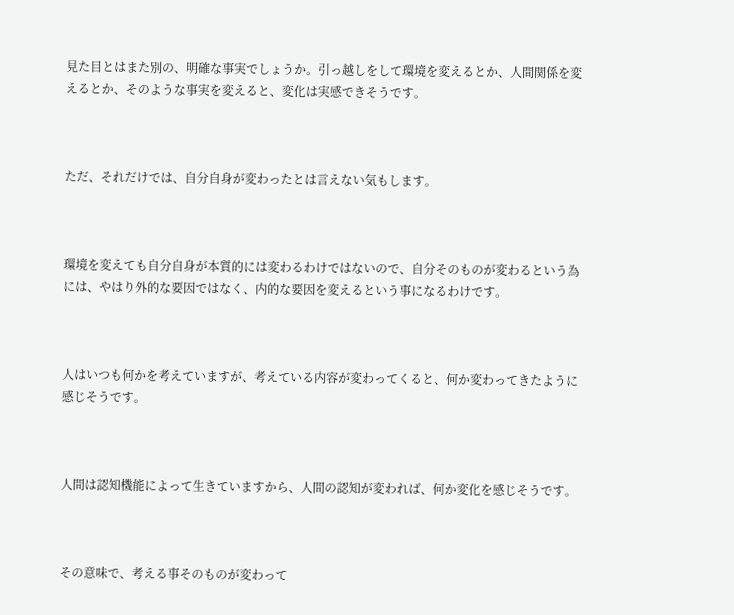見た目とはまた別の、明確な事実でしょうか。引っ越しをして環境を変えるとか、人間関係を変えるとか、そのような事実を変えると、変化は実感できそうです。



ただ、それだけでは、自分自身が変わったとは言えない気もします。



環境を変えても自分自身が本質的には変わるわけではないので、自分そのものが変わるという為には、やはり外的な要因ではなく、内的な要因を変えるという事になるわけです。



人はいつも何かを考えていますが、考えている内容が変わってくると、何か変わってきたように感じそうです。



人間は認知機能によって生きていますから、人間の認知が変われば、何か変化を感じそうです。



その意味で、考える事そのものが変わって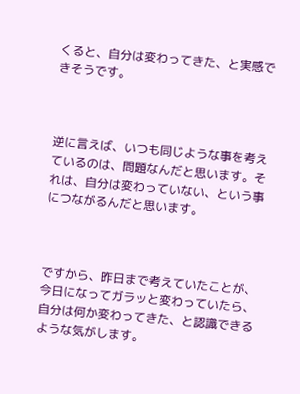くると、自分は変わってきた、と実感できそうです。



逆に言えば、いつも同じような事を考えているのは、問題なんだと思います。それは、自分は変わっていない、という事につながるんだと思います。



ですから、昨日まで考えていたことが、今日になってガラッと変わっていたら、自分は何か変わってきた、と認識できるような気がします。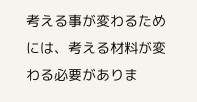考える事が変わるためには、考える材料が変わる必要がありま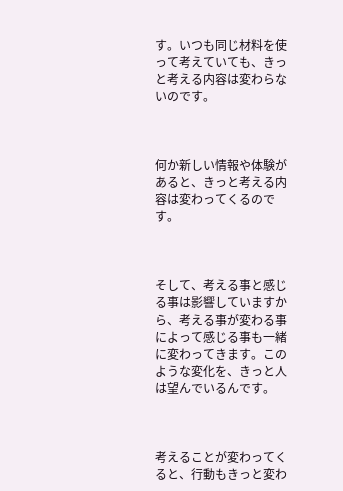す。いつも同じ材料を使って考えていても、きっと考える内容は変わらないのです。



何か新しい情報や体験があると、きっと考える内容は変わってくるのです。



そして、考える事と感じる事は影響していますから、考える事が変わる事によって感じる事も一緒に変わってきます。このような変化を、きっと人は望んでいるんです。



考えることが変わってくると、行動もきっと変わ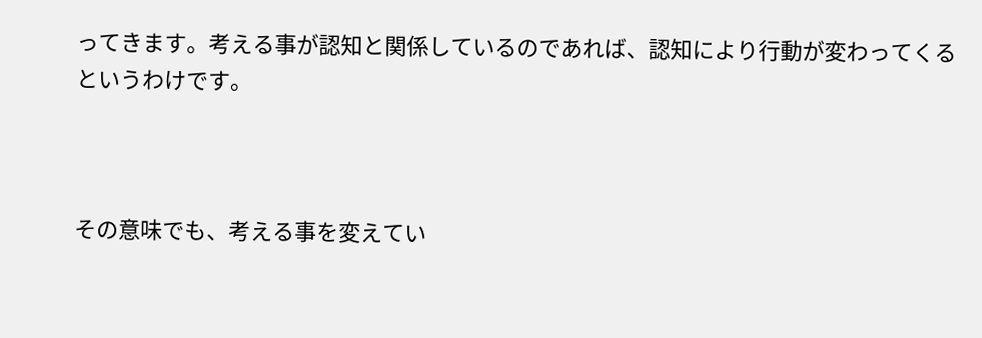ってきます。考える事が認知と関係しているのであれば、認知により行動が変わってくるというわけです。



その意味でも、考える事を変えてい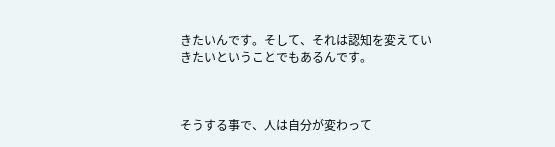きたいんです。そして、それは認知を変えていきたいということでもあるんです。



そうする事で、人は自分が変わって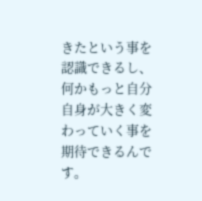きたという事を認識できるし、何かもっと自分自身が大きく変わっていく事を期待できるんです。